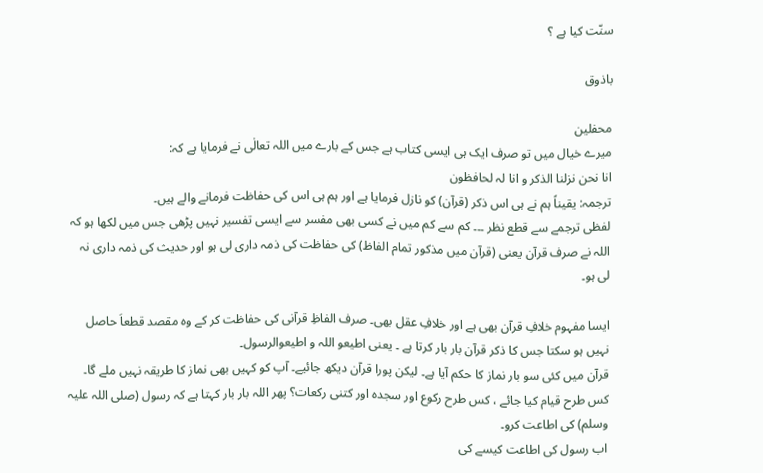سنّت کیا ہے ؟

باذوق

محفلین
میرے خیال میں تو صرف ایک ہی ایسی کتاب ہے جس کے بارے میں اللہ تعالٰی نے فرمایا ہے کہ:
انا نحن نزلنا الذکر و انا لہ لحافظون
ترجمہ: یقیناً ہم نے ہی اس ذکر (قرآن) کو نازل فرمایا ہے اور ہم ہی اس کی حفاظت فرمانے والے ہیں۔
لفظی ترجمے سے قطع نظر ۔۔۔ کم سے کم میں نے کسی بھی مفسر سے ایسی تفسیر نہیں پڑھی جس میں لکھا ہو کہ
اللہ نے صرف قرآن یعنی (قرآن میں مذکور تمام الفاظ) کی حفاظت کی ذمہ داری لی ہو اور حدیث کی ذمہ داری نہ لی ہو۔

ایسا مفہوم خلافِ قرآن بھی ہے اور خلافِ عقل بھی۔ صرف الفاظِ قرآنی کی حفاظت کر کے وہ مقصد قطعاَ حاصل نہیں ہو سکتا جس کا ذکر قرآن بار بار کرتا ہے ۔ یعنی اطیعو اللہ و اطیعوالرسول۔
قرآن میں کئی سو بار نماز کا حکم آیا ہے۔ لیکن پورا قرآن دیکھ جائیے۔ آپ کو کہیں بھی نماز کا طریقہ نہیں ملے گا۔ کس طرح قیام کیا جائے ، کس طرح رکوع اور سجدہ اور کتنی رکعات؟ پھر اللہ بار بار کہتا ہے کہ رسول (صلی اللہ علیہ وسلم) کی اطاعت کرو۔
اب رسول کی اطاعت کیسے کی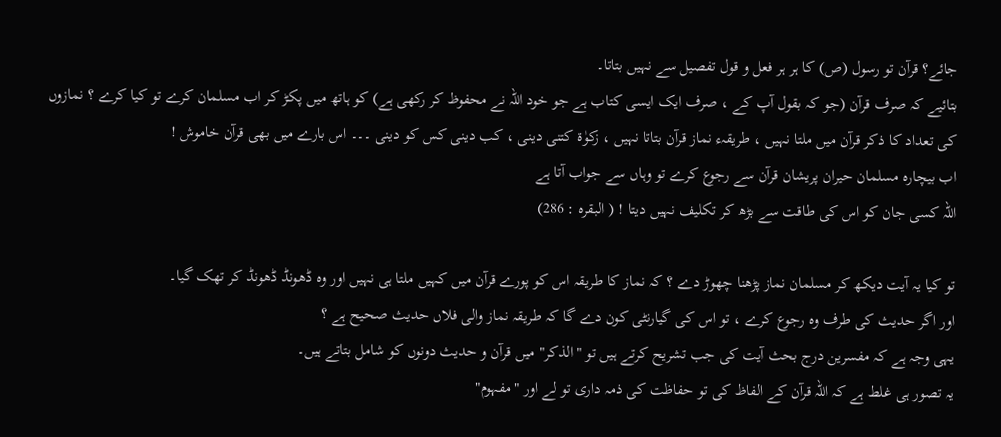جائے؟ قرآن تو رسول (ص) کا ہر ہر فعل و قول تفصیل سے نہیں بتاتا۔
بتائیے کہ صرف قرآن (جو کہ بقول آپ کے ، صرف ایک ایسی کتاب ہے جو خود اللہ نے محفوظ کر رکھی ہے) کو ہاتھ میں پکڑ کر اب مسلمان کرے تو کیا کرے ؟ نمازوں کی تعداد کا ذکر قرآن میں ملتا نہیں ، طریقہء نماز قرآن بتاتا نہیں ، زکوٰۃ کتنی دینی ، کب دینی کس کو دینی ۔۔۔ اس بارے میں بھی قرآن خاموش !
اب بیچارہ مسلمان حیران پریشان قرآن سے رجوع کرے تو وہاں سے جواب آتا ہے
اللہ کسی جان کو اس کی طاقت سے بڑھ کر تکلیف نہیں دیتا ! ( البقرہ : 286)

تو کیا یہ آیت دیکھ کر مسلمان نماز پڑھنا چھوڑ دے ؟ کہ نماز کا طریقہ اس کو پورے قرآن میں کہیں ملتا ہی نہیں اور وہ ڈھونڈ ڈھونڈ کر تھک گیا۔
اور اگر حدیث کی طرف وہ رجوع کرے ، تو اس کی گیارنٹی کون دے گا کہ طریقہ نماز والی فلاں حدیث صحیح ہے ؟
یہی وجہ ہے کہ مفسرین درج بحث آیت کی جب تشریح کرتے ہیں تو "الذکر" میں قرآن و حدیث دونوں کو شامل بتاتے ہیں۔
یہ تصور ہی غلط ہے کہ اللہ قرآن کے الفاظ کی تو حفاظت کی ذمہ داری تو لے اور "مفہوم"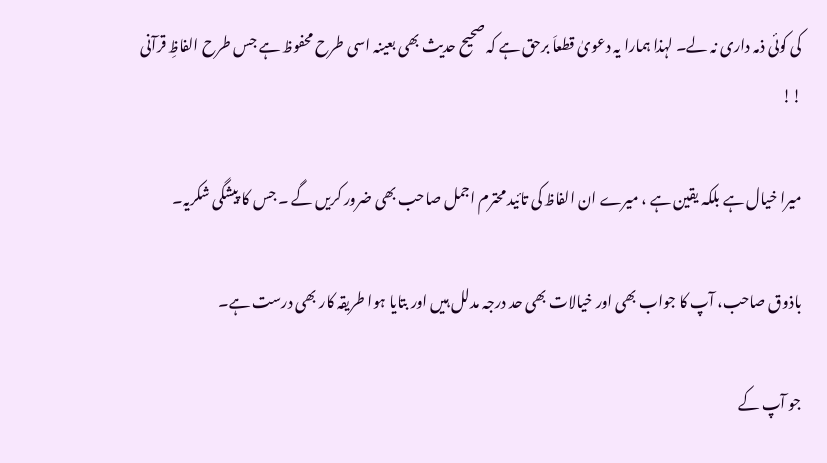کی کوئی ذمہ داری نہ لے۔ لہذا ہمارا یہ دعویٰ قطعاَ برحق ہے کہ صحیح حدیث بھی بعینہ اسی طرح محفوظ ہے جس طرح الفاظِ قرآنی !!

میرا خیال ہے بلکہ یقین ہے ، میرے ان الفاظ کی تائید محترم اجمل صاحب بھی ضرور کریں گے ۔ جس کا پیشگی شکریہ۔

باذوق صاحب، آپ کا جواب بھی اور خیالات بھی حد درجہ مدلل ہیں اور بتایا ہوا طریقہ کار بھی درست ہے۔

جو آپ کے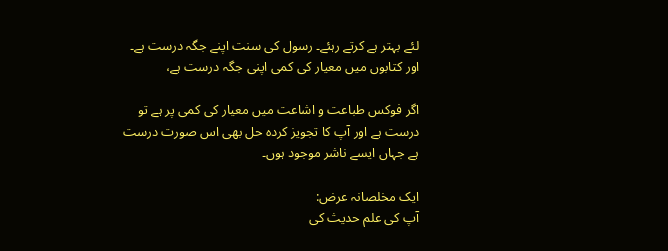لئے بہتر ہے کرتے رہئے۔ رسول کی سنت اپنے جگہ درست ہے۔ اور کتابوں میں معیار کی کمی اپنی جگہ درست ہے،

اگر فوکس طباعت و اشاعت میں معیار کی کمی پر ہے تو درست ہے اور آپ کا تجویز کردہ حل بھی اس صورت درست ہے جہاں ایسے ناشر موجود ہوں۔

ایک مخلصانہ عرض:
آپ کی علم حدیث کی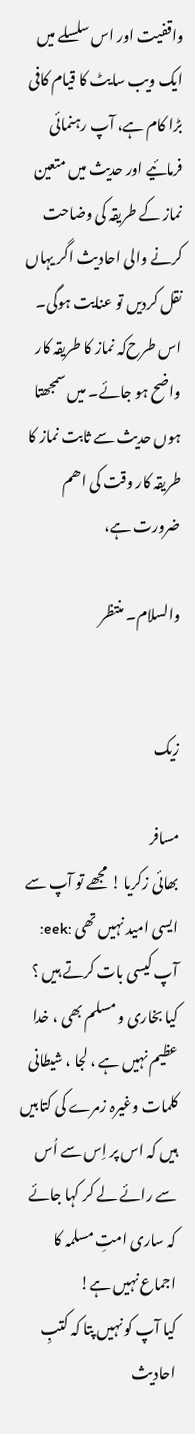واقفیت اور اس سلسلے میں ایک ویب سایٹ کا قیام کافی بڑا کام ہے، آپ رہنمائی فرمائیے اور حدیث میں متعین نماز کے طریقہ کی وضاحت کرنے والی احادیث اگر یہاں نقل کردیں تو عنایت ہوگی۔ اس طرح‌کہ نماز کا طریقہ کار واضح ہو جائے۔ میں سمجھتا ہوں حدیث سے ثابت نماز کا طریقہ کار وقت کی اھم ضرورت ہے،

والسلام۔ منتظر


زیک

مسافر
بھائی زکریا ! مجھے تو آپ سے ایسی امید نہیں‌ تھی :eek:
آپ کیسی بات کرتے ہیں ؟ کیا بخاری و مسلم بھی ، خدا عظیم نہیں ہے ، لجا ، شیطانی کلمات وغیرہ زمرے کی کتابیں ہیں کہ اس پر اِس سے اُس سے رائے لے کر کہا جائے کہ ساری امتِ مسلمہ کا اجماع نہیں ہے!
کیا آپ کو نہیں پتا کہ کتبِ احادیث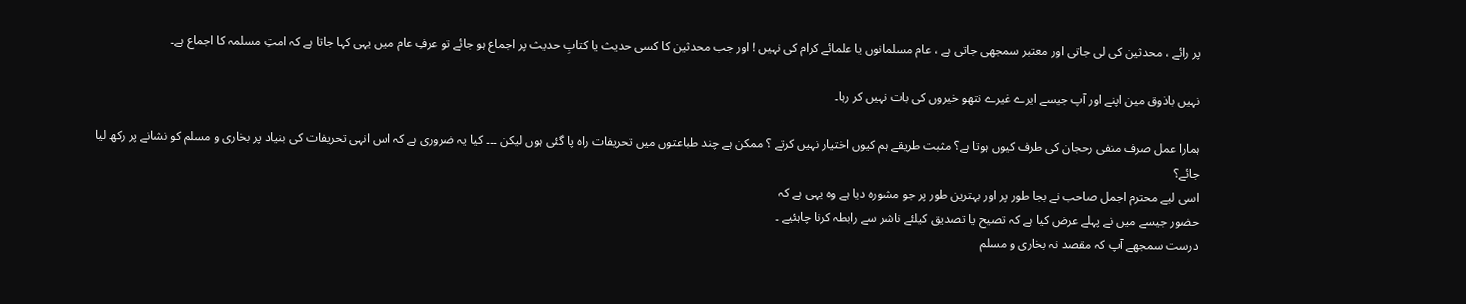پر رائے ، محدثین کی لی جاتی اور معتبر سمجھی جاتی ہے ، عام مسلمانوں یا علمائے کرام کی نہیں ! اور جب محدثین کا کسی حدیث یا کتابِ حدیث پر اجماع ہو جائے تو عرفِ عام میں یہی کہا جاتا ہے کہ امتِ مسلمہ کا اجماع ہے۔

نہیں باذوق مین اپنے اور آپ جیسے ایرے غیرے نتھو خیروں کی بات نہیں کر رہا۔

ہمارا عمل صرف منفی رحجان کی طرف کیوں ہوتا ہے؟ مثبت طریقے ہم کیوں اختیار نہیں کرتے ؟ ممکن ہے چند طباعتوں میں تحریفات راہ پا گئی ہوں لیکن ۔۔۔ کیا یہ ضروری ہے کہ اس انہی تحریفات کی بنیاد پر بخاری و مسلم کو نشانے پر رکھ لیا جائے؟
اسی لیے محترم اجمل صاحب نے بجا طور پر اور بہترین طور پر جو مشورہ دیا ہے وہ یہی ہے کہ
حضور جیسے میں نے پہلے عرض کیا ہے کہ تصیح یا تصدیق کیلئے ناشر سے رابطہ کرنا چاہئیے ۔
درست سمجھے آپ کہ مقصد نہ بخاری و مسلم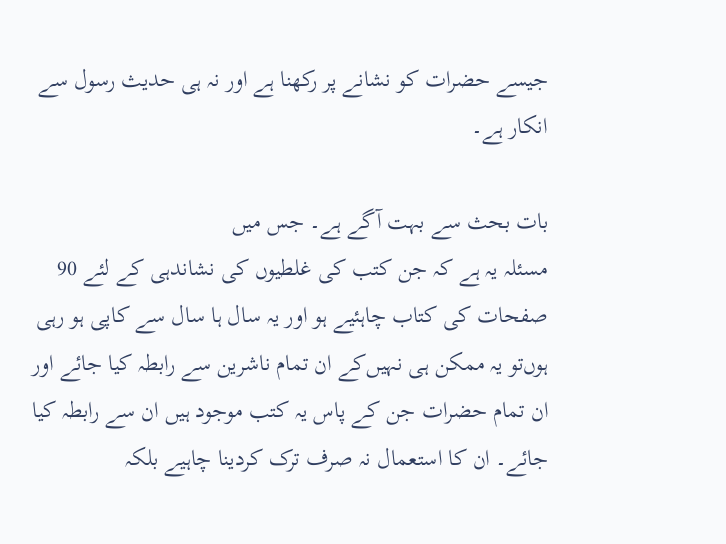جیسے حضرات کو نشانے پر رکھنا ہے اور نہ ہی حدیث رسول سے انکار ہے۔

بات بحث سے بہت آگے ہے۔ جس میں
مسئلہ یہ ہے کہ جن کتب کی غلطیوں کی نشاندہی کے لئے 90 صفحات کی کتاب چاہئیے ہو اور یہ سال ہا سال سے کاپی ہو رہی ہوں‌تو یہ ممکن ہی نہیں‌کے ان تمام ناشرین سے رابطہ کیا جائے اور ان تمام حضرات جن کے پاس یہ کتب موجود ہیں ان سے رابطہ کیا جائے۔ ان کا استعمال نہ صرف ترک کردینا چاہیے بلکہ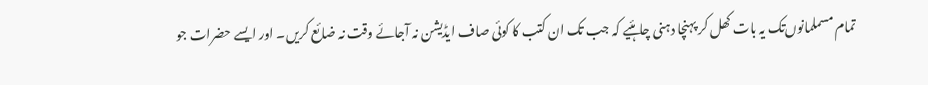تمام مسملمانوں‌تک یہ بات کھل کر پہنچا دہنی چاہئیے کہ جب تک ان کتب کا کوئی صاف ایڈیشن نہ آجائے وقت نہ ضائع کریں۔ اور ایسے حضرات جو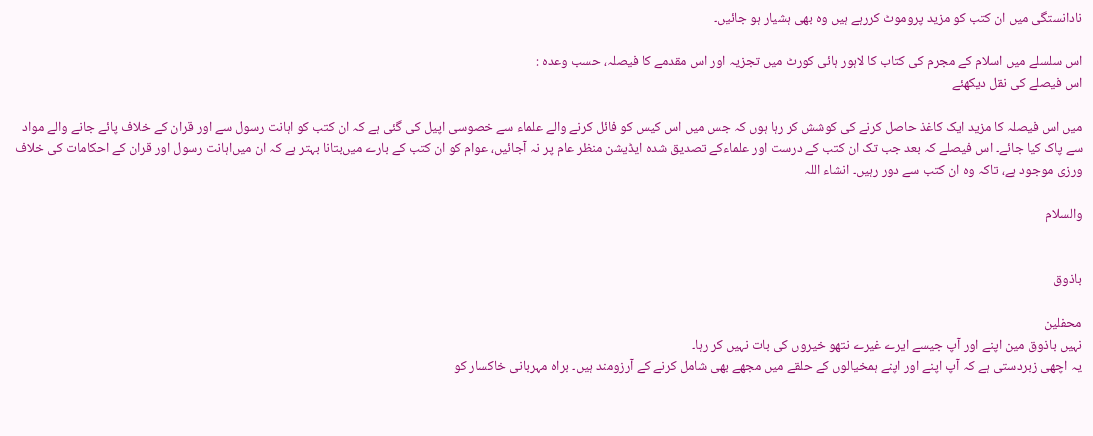نادانستگی میں ان کتب کو مزید پروموٹ کررہے ہیں وہ بھی ہشیار ہو جائیں۔

اس سلسلے میں‌ اسلام کے مجرم کی کتاب کا لاہور ہائی کورٹ میں تجزیہ اور اس مقدمے کا فیصلہ، حسب وعدہ :
اس فیصلے کی نقل دیکھئے

میں اس فیصلہ کا مزید ایک کاغذ حاصل کرنے کی کوشش کر رہا ہوں کہ جس میں‌ اس کیس کو فائل کرنے والے علماء سے خصوسی اپیل کی گئی ہے کہ ان کتب کو اہانت رسول سے اور قران کے خلاف پائے جانے والے مواد سے پاک کیا جائے۔ اس فیصلے کہ بعد جب تک ان کتب کے درست اور علماء‌کے تصدیق شدہ ایڈیشن منظر عام پر نہ آجائیں، عوام کو ان کتب کے بارے میں‌بتانا بہتر ہے کہ ان میں‌اہانت رسول اور قران کے احکامات کی خلاف ورزی موجود ہے، تاکہ وہ ان کتب سے دور رہیں۔ انشاء اللہ

والسلام


باذوق

محفلین
نہیں باذوق مین اپنے اور آپ جیسے ایرے غیرے نتھو خیروں کی بات نہیں کر رہا۔
یہ اچھی زبردستی ہے کہ آپ اپنے اور اپنے ہمخیالوں کے حلقے میں مجھے بھی شامل کرنے کے آرزومند ہیں۔ براہ مہربانی خاکسار کو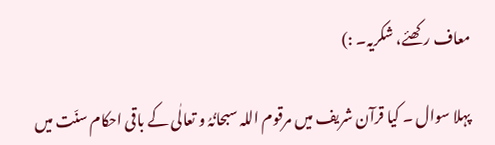معاف رکھئے، شکریہ۔ :)

پہلا سوال ۔ کیا قرآن شریف میں مرقوم اللہ سبحانُہُ و تعالٰی کے باقی احکام سنّت میں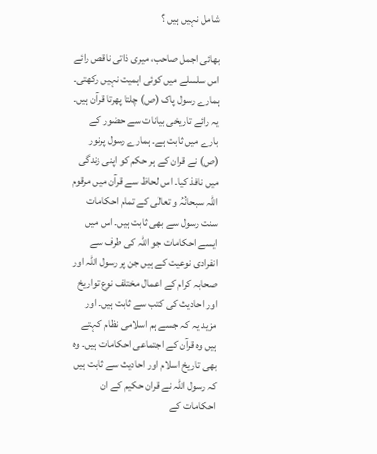شامل نہیں ہیں ؟

بھائی اجمل صاحب، میری ذاتی ناقص رائے اس سلسلے میں کوئی اہمیت نہیں رکھتی۔
ہمارے رسول پاک (ص) چلتا پھرتا قرآن ہیں۔ یہ رائے تاریخی بیانات ‌سے حضور کے بارے میں ثابت ہے۔ ہمارے رسول پرنور (ص) نے قران کے ہر حکم کو اپنی زندگی میں نافذ کیا۔ اس لحاظ سے قرآن میں مرقوم اللہ سبحانُہُ و تعالٰی کے تمام احکامات سنت رسول سے بھی ثابت ہیں۔ اس میں ایسے احکامات جو اللہ کی طرف سے انفرادی نوعیت کے ہیں جن پر رسول اللہ اور صحابہ کرام کے اعمال مختلف نوع تواریخ اور احادیث کی کتب سے ثابت ہیں۔ اور مزید یہ کہ جسے ہم اسلامی نظام کہتے ہیں وہ قرآن کے اجتماعی احکامات ہیں۔ وہ بھی تاریخ ‌اسلام اور احادیث سے ثابت ہیں کہ رسول اللہ نے قران حکیم کے ان احکامات کے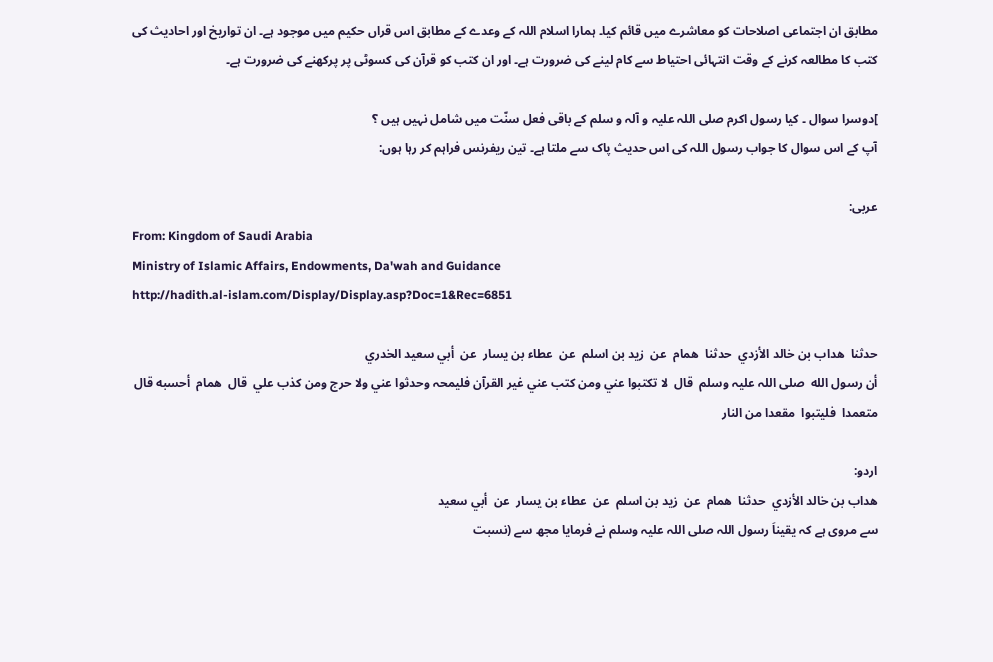مطابق ان اجتماعی اصلاحات کو معاشرے میں قائم کیا۔ ہمارا اسلام اللہ کے وعدے کے مطابق اس قراں حکیم میں موجود ہے۔ ان تواریخ اور احادیث کی کتب کا مطالعہ کرنے کے وقت انتہائی احتیاط سے کام لینے کی ضرورت ہے۔ اور ان کتب کو قرآن کی کسوٹی پر پرکھنے کی ضرورت ہے۔

]دوسرا سوال ۔ کیا رسول اکرم صلی اللہ علیہ و آلہ و سلم کے باقی فعل سنّت میں شامل نہیں ہیں ؟
آپ کے اس سوال کا جواب رسول اللہ کی اس حدیث پاک سے ملتا ہے۔ تین ریفرنس فراہم کر رہا ہوں:

عربی:
From: Kingdom of Saudi Arabia
Ministry of Islamic Affairs, Endowments, Da'wah and Guidance
http://hadith.al-islam.com/Display/Display.asp?Doc=1&Rec=6851

حدثنا  هداب بن خالد الأزدي  حدثنا  همام  عن  زيد بن اسلم  عن  عطاء بن يسار  عن  أبي سعيد الخدري
أن رسول الله  صلى اللہ عليہ وسلم  قال  لا تكتبوا عني ومن كتب عني غير القرآن فليمحہ وحدثوا عني ولا حرج ومن كذب علي  قال  همام  أحسبه قال متعمدا  فليتبوا  مقعدا من النار

اردو:
هداب بن خالد الأزدي  حدثنا  همام  عن  زيد بن اسلم  عن  عطاء بن يسار  عن  أبي سعيد
سے مروی ہے کہ یقیناَ رسول اللہ صلی اللہ علیہ وسلم نے فرمایا مجھ سے (نسبت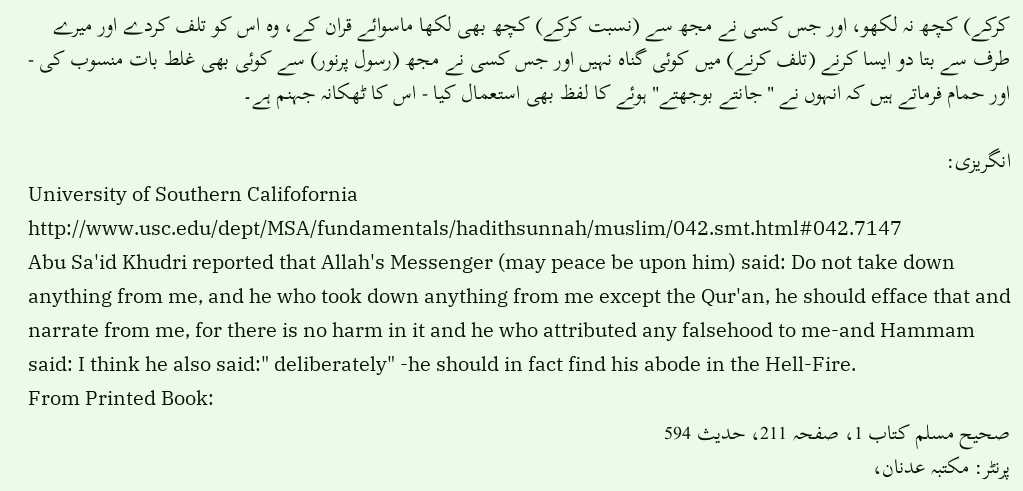کرکے) کچھ نہ لکھو، اور جس کسی نے مجھ سے (نسبت کرکے) کچھ بھی لکھا ماسوائے قران کے، وہ اس کو تلف کردے اور میرے طرف سے بتا دو ایسا کرنے (تلف کرنے) میں کوئی گناہ نہیں اور جس کسی نے مجھ (رسول پرنور) سے کوئی بھی غلط بات منسوب کی - اور حمام فرماتے ہیں کہ انہوں نے "جانتے بوجھتے" ہوئے کا لفظ بھی استعمال کیا - اس کا ٹھکانہ جہنم ہے۔

انگریزی:
University of Southern Califofornia
http://www.usc.edu/dept/MSA/fundamentals/hadithsunnah/muslim/042.smt.html#042.7147
Abu Sa'id Khudri reported that Allah's Messenger (may peace be upon him) said: Do not take down anything from me, and he who took down anything from me except the Qur'an, he should efface that and narrate from me, for there is no harm in it and he who attributed any falsehood to me-and Hammam said: I think he also said:" deliberately" -he should in fact find his abode in the Hell-Fire.
From Printed Book:
صحیح مسلم کتاب 1، صفحہ 211، حدیث 594
پرنٹر: مکتبہ عدنان،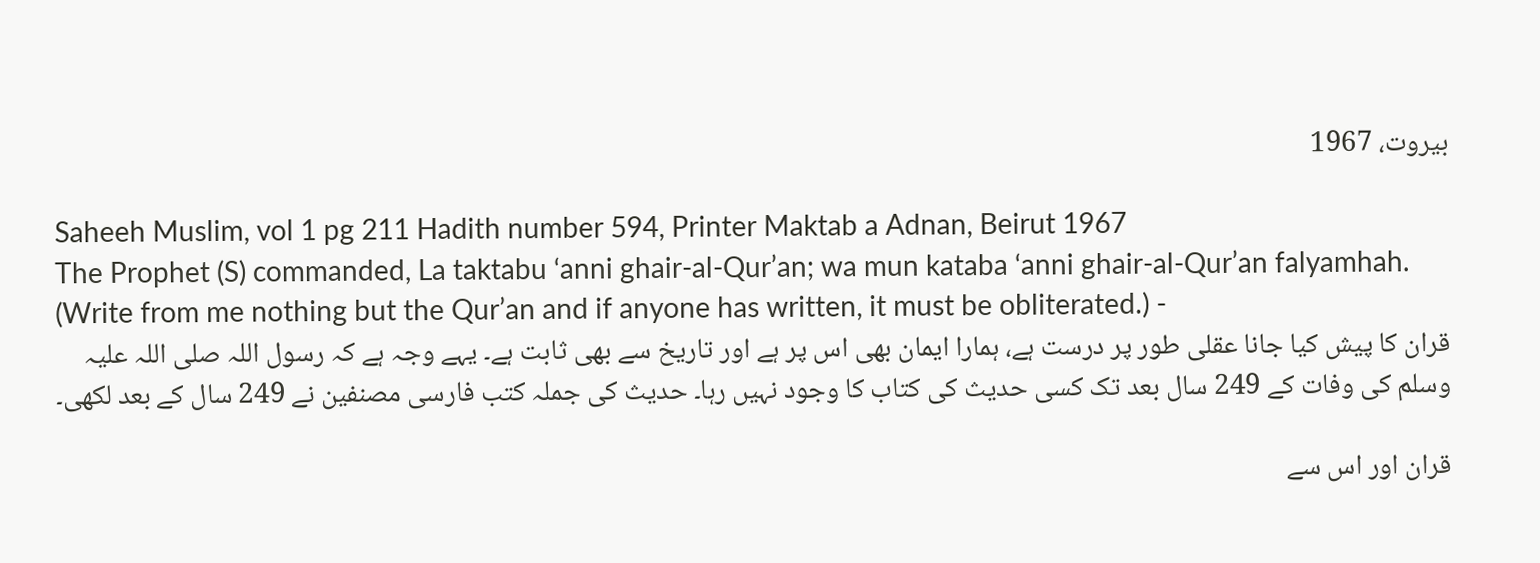بیروت، 1967

Saheeh Muslim, vol 1 pg 211 Hadith number 594, Printer Maktab a Adnan, Beirut 1967
The Prophet (S) commanded, La taktabu ‘anni ghair-al-Qur’an; wa mun kataba ‘anni ghair-al-Qur’an falyamhah. (Write from me nothing but the Qur’an and if anyone has written, it must be obliterated.) -
قران کا پیش کیا جانا عقلی طور پر درست ہے، ہمارا ایمان بھی اس پر ہے اور تاریخ سے بھی ثابت ہے۔ یہے وجہ ہے کہ رسول اللہ صلی اللہ علیہ وسلم کی وفات کے 249 سال بعد تک کسی حدیث کی کتاب کا وجود نہیں رہا۔ حدیث کی جملہ کتب فارسی مصنفین نے 249 سال کے بعد لکھی۔

قران اور اس سے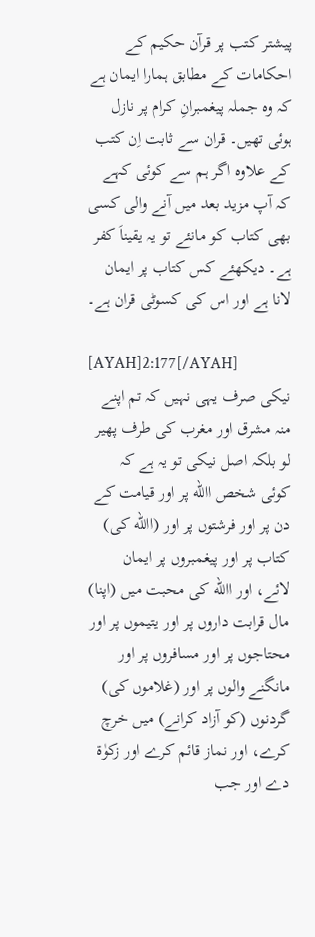پیشتر کتب پر قرآن حکیم کے احکامات کے مطابق ہمارا ایمان ہے کہ وہ جملہ پیغمبرانِ کرام پر نازل ہوئی تھیں۔ قران سے ثابت اِن کتب کے علاوہ اگر ہم سے کوئی کہے کہ آپ مزید بعد میں آنے والی کسی بھی کتاب کو مانئے تو یہ یقیناَ کفر ہے۔ دیکھئے کس کتاب پر ایمان لانا ہے اور اس کی کسوٹی قران ہے۔

[AYAH]2:177[/AYAH]
نیکی صرف یہی نہیں کہ تم اپنے منہ مشرق اور مغرب کی طرف پھیر لو بلکہ اصل نیکی تو یہ ہے کہ کوئی شخص االله پر اور قیامت کے دن پر اور فرشتوں پر اور (االله کی) کتاب پر اور پیغمبروں پر ایمان لائے، اور االله کی محبت میں (اپنا) مال قرابت داروں پر اور یتیموں پر اور محتاجوں پر اور مسافروں پر اور مانگنے والوں پر اور (غلاموں کی) گردنوں (کو آزاد کرانے) میں خرچ کرے، اور نماز قائم کرے اور زکوٰۃ دے اور جب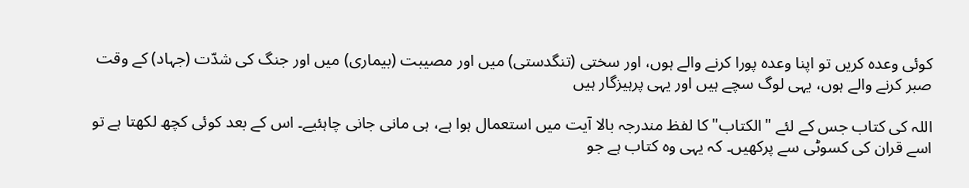کوئی وعدہ کریں تو اپنا وعدہ پورا کرنے والے ہوں، اور سختی (تنگدستی) میں اور مصیبت (بیماری) میں اور جنگ کی شدّت (جہاد) کے وقت صبر کرنے والے ہوں، یہی لوگ سچے ہیں اور یہی پرہیزگار ہیں

اللہ کی کتاب جس کے لئے "الکتاب" کا لفظ مندرجہ بالا آیت میں استعمال ہوا ہے، ہی مانی جانی چاہئیے۔ اس کے بعد کوئی کچھ لکھتا ہے تو اسے قران کی کسوٹی سے پرکھیں۔ کہ یہی وہ کتاب ہے جو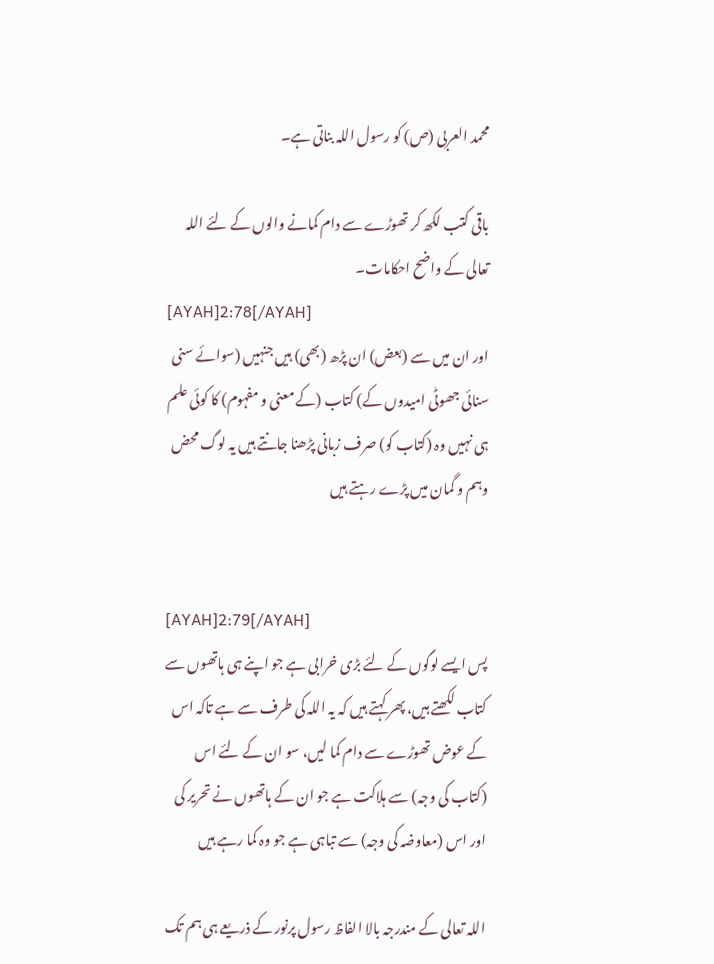محمد العربی (ص) کو رسول اللہ بناتی ہے۔

باقی کتب لکھ کر تھوڑے سے دام کمانے والوں کے لئے اللہ تعالی کے واضح احکامات۔
[AYAH]2:78[/AYAH]
اور ان میں سے (بعض) ان پڑھ (بھی) ہیں جنہیں (سوائے سنی سنائی جھوٹی امیدوں کے) کتاب (کے معنی و مفہوم) کا کوئی علم ہی نہیں وہ (کتاب کو) صرف زبانی پڑھنا جانتے ہیں یہ لوگ محض وہم و گمان میں پڑے رہتے ہیں


[AYAH]2:79[/AYAH]
پس ایسے لوگوں کے لئے بڑی خرابی ہے جو اپنے ہی ہاتھوں سے کتاب لکھتے ہیں، پھر کہتے ہیں کہ یہ اللہ کی طرف سے ہے تاکہ اس کے عوض تھوڑے سے دام کما لیں، سو ان کے لئے اس (کتاب کی وجہ) سے ہلاکت ہے جو ان کے ہاتھوں نے تحریر کی اور اس (معاوضہ کی وجہ) سے تباہی ہے جو وہ کما رہے ہیں

اللہ تعالی کے مندرجہ بالا الفاظ رسول پرنور کے ذریعے ہی ہم تک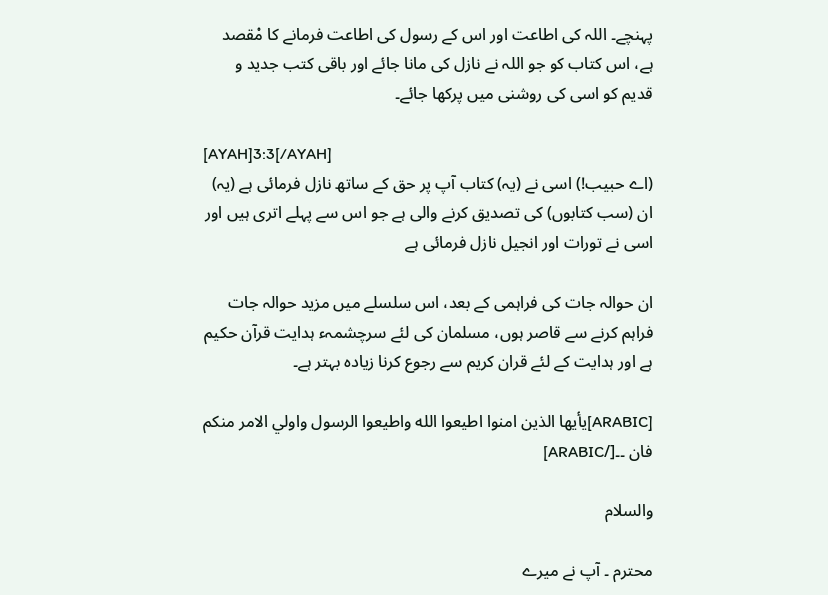پہنچے۔ اللہ کی اطاعت اور اس کے رسول کی اطاعت فرمانے کا مْقصد ہے، اس کتاب کو جو اللہ نے نازل کی مانا جائے اور باقی کتب جدید و قدیم کو اسی کی روشنی میں پرکھا جائے۔

[AYAH]3:3[/AYAH]
(اے حبیب!) اسی نے (یہ) کتاب آپ پر حق کے ساتھ نازل فرمائی ہے (یہ) ان (سب کتابوں) کی تصدیق کرنے والی ہے جو اس سے پہلے اتری ہیں اور اسی نے تورات اور انجیل نازل فرمائی ہے

ان حوالہ جات کی فراہمی کے بعد، اس سلسلے میں مزید حوالہ جات فراہم کرنے سے قاصر ہوں، مسلمان کی لئے سرچشمہء ہدایت قرآن حکیم ہے اور ہدایت کے لئے قران کریم سے رجوع کرنا زیادہ بہتر ہے۔

[ARABIC]يأيها الذين امنوا اطيعوا الله واطيعوا الرسول واولي الامر منكم فان ۔۔[/ARABIC]

والسلام

محترم ۔ آپ نے میرے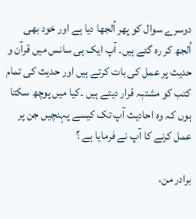دوسرے سوال کو پھر اُلجھا دیا ہے اور خود بھی اُلجھ کر رہ گئے ہیں۔ آپ ایک ہی سانس میں قرآن و حدیث پر عمل کی بات کرتے ہیں اور حدیث کی تمام کتب کو مشتبہ قرار دیتے ہیں ۔کیا میں پوچھ سکتا ہوں کہ وہ احادیث آپ تک کیسے پہنچیں جن پر عمل کرنے کا آپ نے فرمایا ہے ؟

برادر من،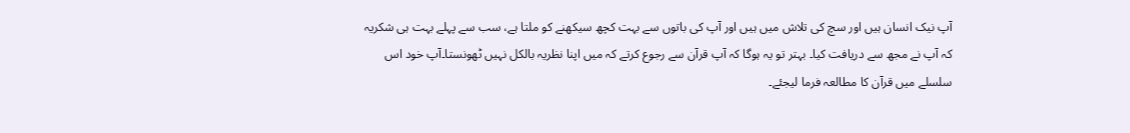آپ نیک انسان ہیں اور سچ کی تلاش میں ہیں اور آپ کی باتوں سے بہت کچھ سیکھنے کو ملتا ہے، سب سے پہلے بہت ہی شکریہ کہ آپ نے مجھ سے دریافت کیا۔ بہتر تو یہ ہوگا کہ آپ قرآن سے رجوع کرتے کہ میں اپنا نظریہ بالکل نہیں ٹھونستا۔آپ خود اس سلسلے میں قرآن کا مطالعہ فرما لیجئے۔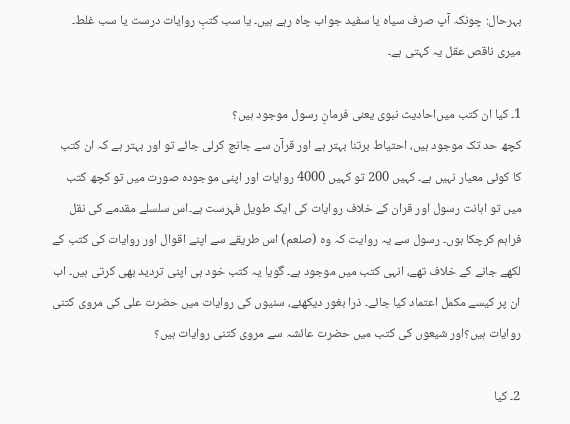بہرحال: چونکہ آپ صرف سیاہ یا سفید جواب چاہ رہے ہیں۔ یا سب کتبِ روایات درست یا سب غلط۔ میری ناقص عقل یہ کہتی ہے۔

1۔ کیا ان کتب میں‌احادیث نبوی یعنی فرمانِ رسول موجود ہیں؟
کچھ حد تک موجود ہیں، احتیاط برتنا بہتر ہے اور قرآن سے جانچ کرلی جائے تو اور بہتر ہے کہ ان کتب کا کوئی معیار نہیں ہے۔ کہیں 200 تو کہیں 4000 روایات اور اپنی موجودہ صورت میں تو کچھ کتب میں تو اہانت رسول اور قران کے خلاف روایات کی ایک طویل فہرست ہے۔اس سلسلے مقدمے کی نقل فراہم کرچکا ہوں۔ رسول سے یہ روایت کہ وہ (صلعم) اس طریقے سے ‌اپنے اقوال اور روایات کی کتب کے لکھے جانے کے خلاف تھے، انہی کتب میں موجود ہے۔ گویا یہ کتب خود ہی اپنی تردید بھی کرتی ہیں۔ اب ان پر کیسے مکمل اعتماد کیا جائے۔ ذرا بغور دیکھئے، سنیوں کی روایات ‌میں حضرت علی کی مروی کتنی روایات ہیں؟‌اور شیعوں کی کتب میں حضرت عائشہ سے مروی کتنی روایات ہیں؟

2۔ کیا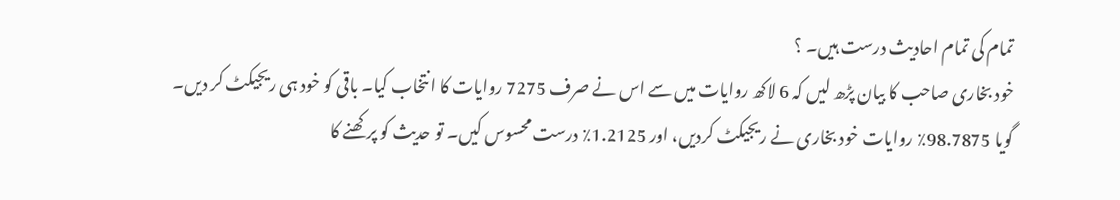تمام کی تمام احادیث درست ہیں۔ ؟
خود بخاری صاحب کا بیان پڑھ لیں کہ 6 لاکھ روایات میں سے اس نے صرف 7275 روایات کا انتخاب کیا۔ باقی کو خود ہی ریجیکٹ کر دیں۔ گویا 98.7875٪ روایات خود بخاری نے ریجیکٹ کردیں، اور 1.2125٪ درست محسوس کیں۔ تو حدیث کو پرکھنے کا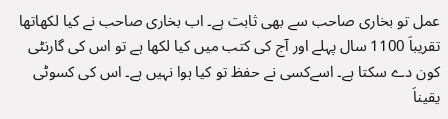عمل تو بخاری صاحب سے بھی ثابت ہے۔ اب بخاری صاحب نے کیا لکھاتھا تقریباَ 1100 سال پہلے اور آج کی کتب میں کیا لکھا ہے تو اس کی گارنٹی کون دے سکتا ہے۔ اسےکسی نے حفظ تو کیا ہوا نہیں ہے۔ اس کی کسوٹی یقیناَ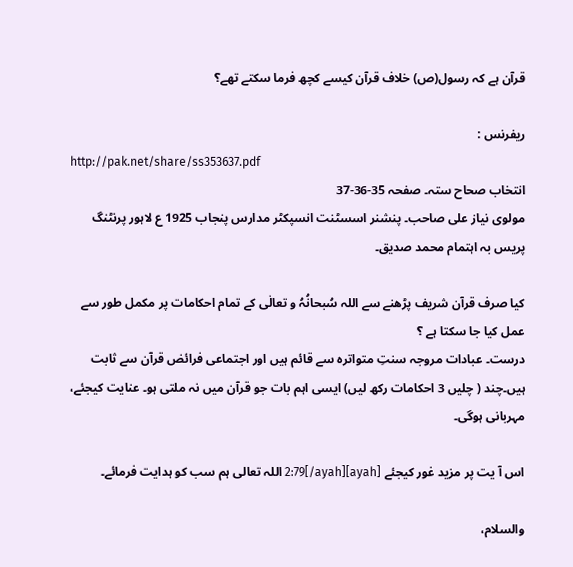قرآن ہے کہ رسول(ص) خلاف قرآن کیسے کچھ فرما سکتے تھے؟

ریفرنس :
http://pak.net/share/ss353637.pdf
انتخاب صحاح ستہ۔ صفحہ 35-36-37
مولوی نیاز علی صاحب۔ پنشنر اسسٹنت انسپکٹر مدارس پنجاب 1925 ع لاہور پرنٹنگ پریس بہ اہتمام محمد صدیق۔

کیا صرف قرآن شریف پڑھنے سے اللہ سُبحانُہُ و تعالٰی کے تمام احکامات پر مکمل طور سے عمل کیا جا سکتا ہے ؟
درست۔ عبادات مروجہ سنتِ متواترہ سے قائم ہیں اور اجتماعی فرائض قرآن سے ثابت ہیں۔چند ( چلیں 3 احکامات رکھ لیں) ایسی اہم بات جو قرآن میں نہ ملتی ہو۔ عنایت کیجئے، مہربانی ہوگی۔

اس آ یت پر مزید غور کیجئے [ayah]2:79[/ayah] اللہ تعالی ہم سب کو ہدایت فرمائے۔

والسلام،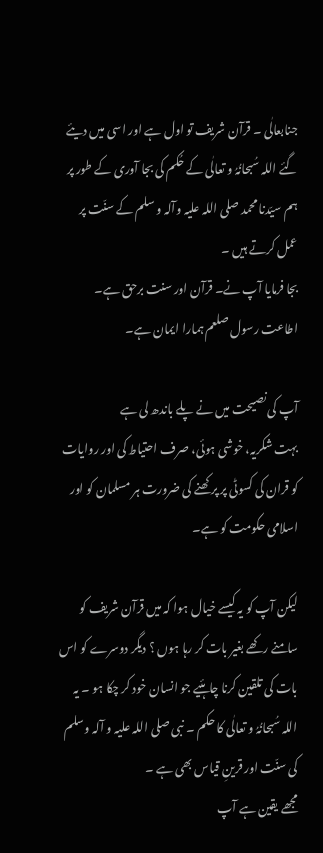جنابعالٰی ۔ قرآن شریف تو اول ہے اور اسی میں دیئے گئے اللہ سُبحانُہُ و تعالٰی کے حُکم کی بجا آوری کے طور پر ہم سیّدنا محمد صلی اللہ علیہ وآلہ و سلم کے سنّت پر عمل کرتے ہیں ۔
بجا فرمایا آپ نے۔ قرآن اور سنت برحق ہے۔ اطاعت رسول صلعم ہمارا ایمان ہے۔

آپ کی نصیحت میں نے پلے باندھ لی ہے
بہت شکریہ، خوشی ہوئی، صرف احتیاط کی اور روایات کو قران کی کسوٹی پر پرکھنے کی ضرورت ہر مسلمان کو اور اسلامی حکومت کو ہے۔

لیکن آپ کو یہ کیسے خیال ہوا کہ میں قرآن شریف کو سامنے رکھے بغیر بات کر رہا ہوں ؟ دیگر دوسرے کو اس بات کی تلقین کرنا چاہئیے جو انسان خود کر چکا ہو ۔ یہ اللہ سُبحانُہُ و تعالٰی کا حکم ۔ نبی صلی اللہ علیہ و آلہ وسلم کی سنّت اور قرینِ قیاس بھی ہے ۔
مجھے یقین ہے آپ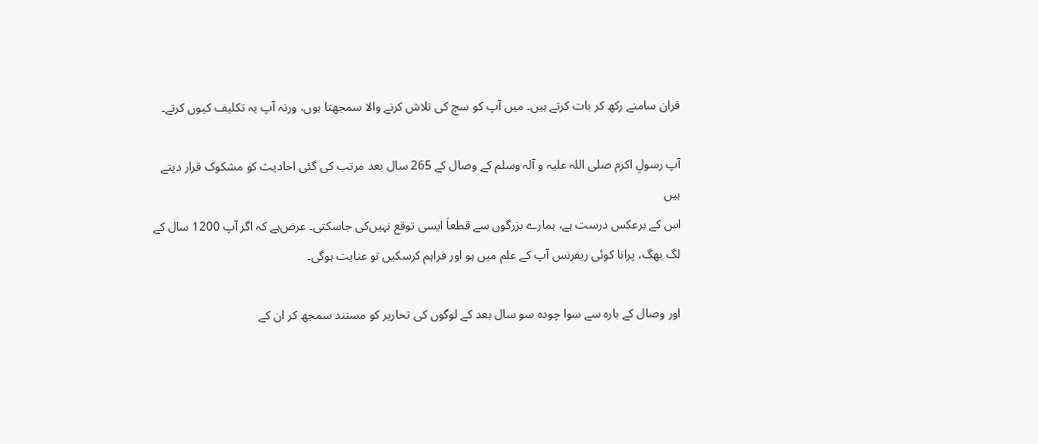قران سامنے رکھ کر بات کرتے ہیں۔ میں آپ کو سچ کی تلاش کرنے والا سمجھتا ہوں، ورنہ آپ یہ تکلیف کیوں کرتے۔

آپ رسولِ اکرم صلی اللہ علیہ و آلہ وسلم کے وصال کے 265 سال بعد مرتب کی گئی احادیث کو مشکوک قرار دیتے ہیں
اس کے برعکس درست ہے، ہمارے بزرگوں سے قطعاَ ایسی توقع نہیں‌کی جاسکتی۔ عرض‌ہے کہ اگر آپ 1200 سال کے لگ بھگ، پرانا کوئی ریفرنس آپ کے علم میں ہو اور فراہم کرسکیں تو عنایت ہوگی۔

اور وصال کے بارہ سے سوا چودہ سو سال بعد کے لوگوں کی تحاریر کو مستند سمجھ کر ان کے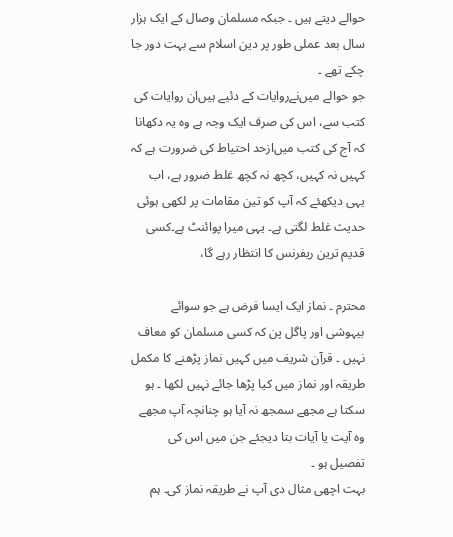حوالے دیتے ہیں ۔ جبکہ مسلمان وصال کے ایک ہزار سال بعد عملی طور پر دین اسلام سے بہت دور جا چکے تھے ۔
جو حوالے میں‌نےروایات کے دئیے ہیں‌ان روایات کی کتب سے، اس کی صرف ایک وجہ ہے وہ یہ دکھانا کہ آج کی کتب میں‌ازحد احتیاط کی ضرورت ہے کہ کہیں نہ کہیں، کچھ نہ کچھ غلط ضرور ہے، اب یہی دیکھئے کہ آپ کو تین مقامات پر لکھی ہوئی حدیث غلط لگتی ہے۔ یہی میرا پوائنٹ ہے۔کسی قدیم ترین ریفرنس کا انتظار رہے گا،

محترم ۔ نماز ایک ایسا فرض ہے جو سوائے بیہوشی اور پاگل پن کہ کسی مسلمان کو معاف نہیں ۔ قرآن شریف میں کہیں نماز پڑھنے کا مکمل طریقہ اور نماز میں کیا پڑھا جائے نہیں لکھا ۔ ہو سکتا ہے مجھے سمجھ نہ آیا ہو چنانچہ آپ مجھے وہ آیت یا آیات بتا دیجئے جن میں اس کی تفصیل ہو ۔
بہت اچھی مثال دی آپ نے طریقہ نماز کی۔ ہم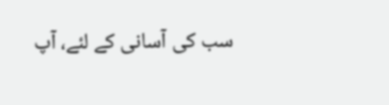سب کی آسانی کے لئے، آپ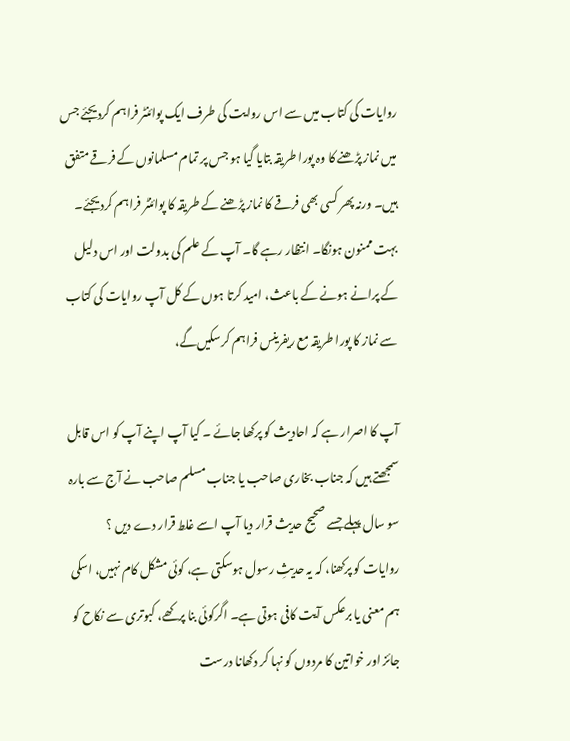روایات کی کتاب میں سے اس روایت کی طرف ایک پوائنٹر فراہم کردیجئے جس میں نماز پڑھنے کا وہ پورا طریقہ بتایا گیا ہو جس پر تمام مسلمانوں کے فرقے متفق ہیں۔ ورنہ پھر کسی بھی فرقے کا نماز پڑھنے کے طریقہ کا پوائنٹر فراہم کردیجئے۔ بہت ممنون ہونگا۔ انتظار رہے گا۔ آپ کے علم کی بدولت اور اس دلیل کے پرانے ہونے کے باعث، امید کرتا ہوں کے کل آپ روایات کی کتاب سے نماز کا پورا طریقہ مع ریفرینس فراہم کرسکیں‌گے،

آپ کا اصرار ہے کہ احادیث کو پرکھا جائے ۔ کیا آپ اپنے آپ کو اس قابل سمجھتے ہیں کہ جناب بخاری صاحب یا جناب مسلم صاحب نے آج سے بارہ سو سال پہلے جسے صحیح حدیث قرار دیا آپ اسے غلط قرار دے دیں ؟
روایات کو پرکھنا، کہ یہ حدیثِ رسول ہوسکتی ہے، کوئی مشکل کام نہیں، اسکی ہم معنی یا برعکس آیت کافی ہوتی ہے۔ اگرکوئی بنا پرکھے، کبوتری سے نکاح کو جائز اور خواتین کا مردوں کو نہا کر دکھانا درست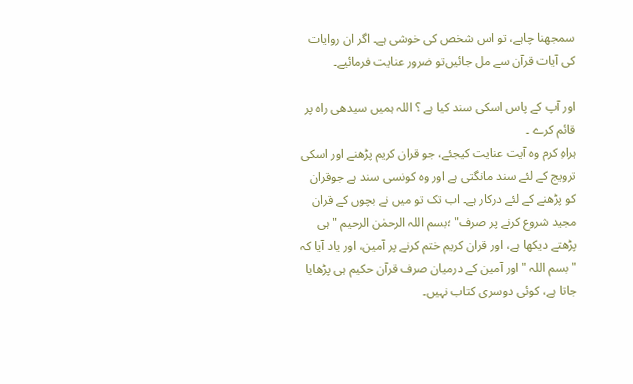سمجھنا چاہے، تو اس شخص کی خوشی ہے۔ اگر ان روایات کی آیات قرآن سے مل جائیں‌تو ضرور عنایت فرمائیے۔

اور آپ کے پاس اسکی سند کیا ہے ؟ اللہ ہمیں سیدھی راہ پر قائم کرے ۔
ہراہِ کرم وہ آیت عنایت کیجئے، جو قران کریم پڑھنے اور اسکی ترویج کے لئے سند مانگتی ہے اور وہ کونسی سند ہے جوقران کو پڑھنے کے لئے درکار ہے۔ اب تک تو میں نے بچوں کے قران مجید شروع کرنے پر صرف" ؛بسم اللہ الرحمٰن الرحیم " ہی پڑھتے دیکھا ہے، اور قران کریم ختم کرنے پر آمین، اور یاد آیا کہ "بسم اللہ " اور آمین کے درمیان صرف قرآن حکیم ہی پڑھایا جاتا ہے، کوئی دوسری کتاب نہیں۔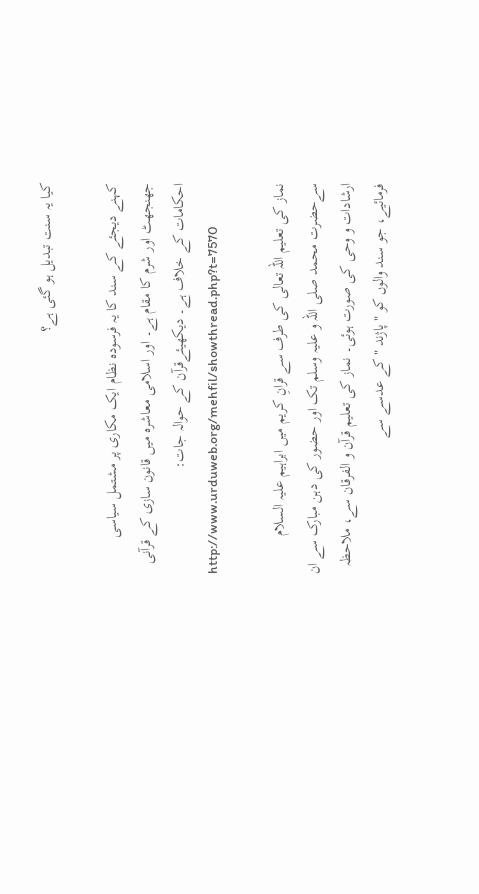کیا یہ سنت تبدیل ہو گئی ہے؟

کہنے دیجئے کے سند کا یہ فرسودہ نظام ایک مکاری پر مشتمل سیاسی جھنجھٹ اور شرم کا مقام ہے۔ اور اسلامی معاشرہ میں قانون سازی کے قرآنی احکامات کے خلاف ہے۔ دیکھیئےقرآن کے حوالہ جات:
http://www.urduweb.org/mehfil/showthread.php?t=7570

نماز کی تعلیم اللہ تعالی کی طرف سے قرانِ کریم میں ابراہیم علیہ السلام سےحضرت محمد صلی اللہ و علیہ وسلم تک اور حضور کی دہن مبارک سے ان ارشادات و وحی کی صورت ہوئی۔ نماز کی تعلیم قرآن و الفرقان سے، ملاحظہ فرمائیے، جو سند والوں کو "پاژند " کے عدسے سے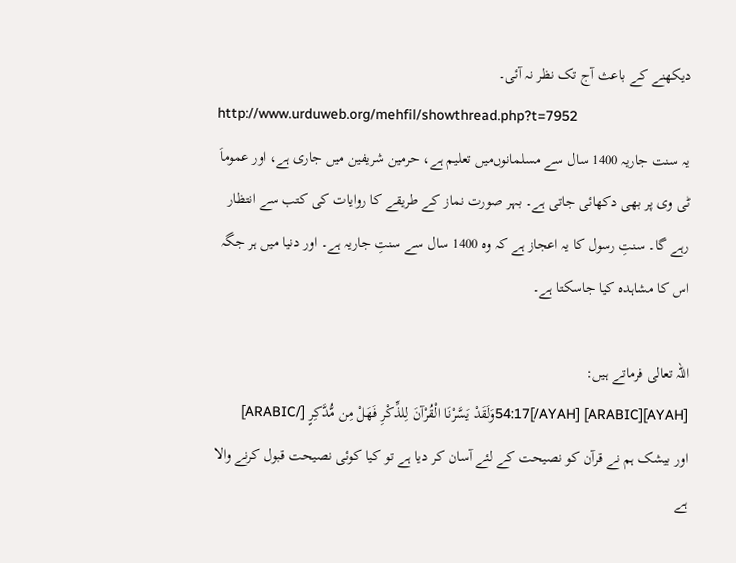دیکھنے کے باعث آج تک نظر نہ آئی۔
http://www.urduweb.org/mehfil/showthread.php?t=7952
یہ سنت جاریہ 1400 سال سے مسلمانوں‌میں تعلیم ہے، حرمین شریفین میں جاری ہے، اور عموماَ ٹی وی پر بھی دکھائی جاتی ہے۔ بہر صورت نماز کے طریقے کا روایات کی کتب سے انتظار رہے گا۔ سنتِ رسول کا یہ اعجاز ہے کہ وہ 1400 سال سے سنتِ جاریہ ہے۔ اور دنیا میں ہر جگہ اس کا مشاہدہ کیا جاسکتا ہے۔

اللہ تعالی فرماتے ہیں:
[AYAH]54:17[/AYAH] [ARABIC]وَلَقَدْ يَسَّرْنَا الْقُرْآنَ لِلذِّكْرِ فَهَلْ مِن مُّدَّكِرٍ [/ARABIC]
اور بیشک ہم نے قرآن کو نصیحت کے لئے آسان کر دیا ہے تو کیا کوئی نصیحت قبول کرنے والا ہے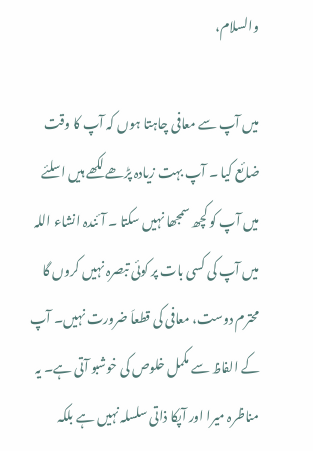والسلام،

میں آپ سے معافی چاہتا ہوں کہ آپ کا وقت ضائع کیا ۔ آپ بہت زیادہ پڑھے لکھے ہیں اسلئے میں آپ کو کچھ سمجھا نہیں سکتا ۔ آئندہ انشاء اللہ میں آپ کی کسی بات پر کوئی تبصرہ نہیں کروں گا
محترم دوست، معافی کی قطعاَ ضرورت نہیں۔ آپ کے الفاظ سے مکمل خلوص کی خوشبو آتی ہے۔ یہ مناظرہ میرا اور آپکا ذاتی سلسلہ نہیں ہے بلکہ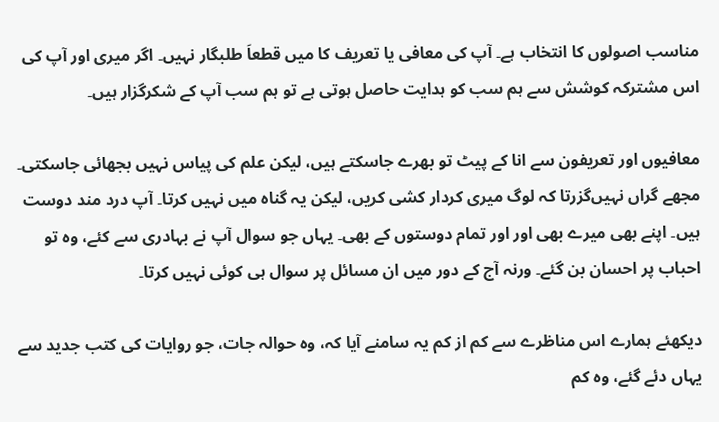مناسب اصولوں کا انتخاب ہے۔ آپ کی معافی یا تعریف کا میں‌ قطعاَ طلبگار نہیں۔ اگر میری اور آپ کی اس مشترکہ کوشش سے ہم سب کو ہدایت حاصل ہوتی ہے تو ہم سب آپ کے شکرگزار ہیں۔

معافیوں اور تعریفون سے انا کے پیٹ تو بھرے جاسکتے ہیں، لیکن علم کی پیاس نہیں بجھائی جاسکتی۔ مجھے گراں نہیں‌گزرتا کہ لوگ میری کردار کشی کریں، لیکن یہ گناہ میں نہیں کرتا۔ آپ درد مند دوست ہیں۔ اپنے بھی میرے بھی اور اور تمام دوستوں کے بھی۔ یہاں جو سوال آپ نے بہادری سے کئے، وہ تو احباب پر احسان بن گئے۔ ورنہ آج کے دور میں ان مسائل پر سوال ہی کوئی نہیں کرتا۔

دیکھئے ہمارے اس مناظرے سے کم از کم یہ سامنے آیا کہ، وہ حوالہ جات، جو روایات کی کتب جدید سے یہاں دئے گئے، وہ کم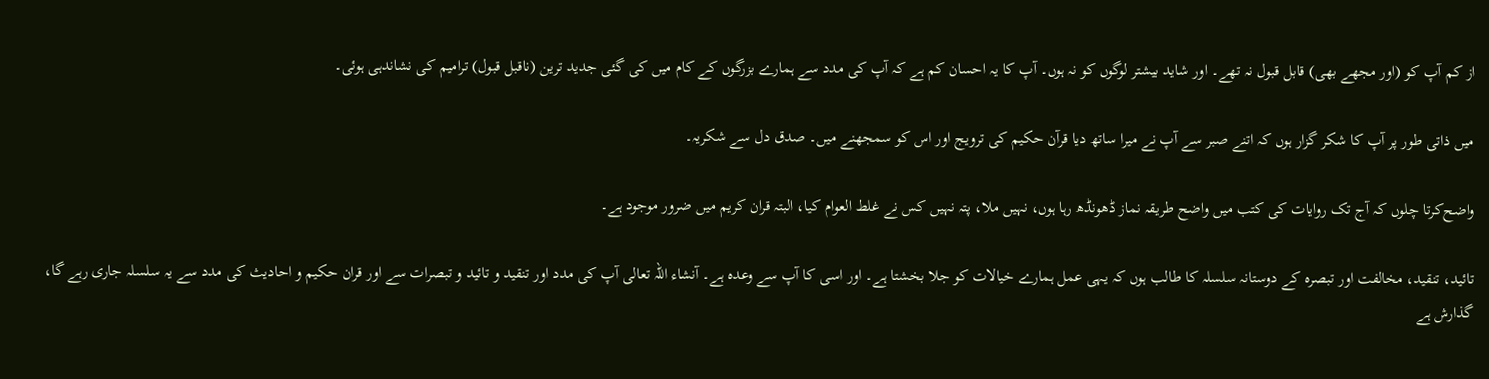از کم آپ کو (اور مجھے بھی) قابل قبول نہ تھے۔ اور شاید بیشتر لوگوں کو نہ ہوں۔ آپ کا یہ احسان کم ہے کہ آپ کی مدد سے ہمارے بزرگوں کے کام میں کی گئی جدید ترین (ناقبل قبول) ترامیم کی نشاندہی ہوئی۔

میں ذاتی طور پر آپ کا شکر گزار ہوں کہ اتنے صبر سے آپ نے میرا ساتھ دیا قرآن حکیم کی ترویج اور اس کو سمجھنے میں۔ صدق دل سے شکریہ۔

واضح‌کرتا چلوں کہ آج تک روایات کی کتب میں واضح طریقہ نماز ڈھونڈھ رہا ہوں، نہیں ملا، پتہ نہیں کس نے غلط العوام کیا، البتہ قران کریم میں ضرور موجود ہے۔

تائید، تنقید، مخالفت اور تبصرہ کے دوستانہ سلسلہ کا طالب ہوں کہ یہی عمل ہمارے خیالات کو جلا بخشتا ہے۔ اور اسی کا آپ سے وعدہ ہے۔ آنشاء اللہ تعالی آپ کی مدد اور تنقید و تائید و تبصرات سے اور قران حکیم و احادیث کی مدد سے یہ سلسلہ جاری رہے گا، گذارش ہے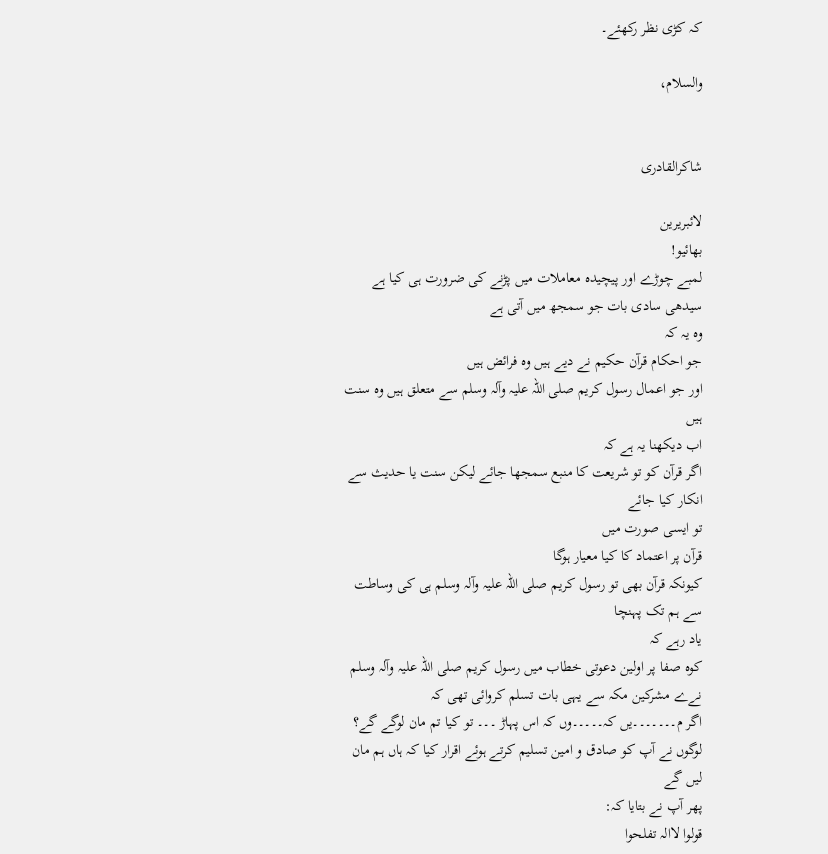کہ کڑی نظر رکھئے۔

والسلام،


شاکرالقادری

لائبریرین
بھائیو!
لمبے چوڑے اور پیچیدہ معاملات میں پڑنے کی ضرورت ہی کیا ہے
سیدھی سادی بات جو سمجھ میں آتی ہے
وہ یہ کہ
جو احکام قرآن حکیم نے دیے ہیں وہ فرائض ہیں
اور جو اعمال رسول کریم صلی اللہ علیہ وآلہ وسلم سے متعلق ہیں وہ سنت ہیں
اب دیکھنا یہ ہے کہ
اگر قرآن کو تو شریعت کا منبع سمجھا جائے لیکن سنت یا حدیث سے انکار کیا جائے
تو ایسی صورت میں
قرآن پر اعتماد کا کیا معیار ہوگا
کیونکہ قرآن بھی تو رسول کریم صلی اللہ علیہ وآلہ وسلم ہی کی وساطت سے ہم تک پہنچا
یاد رہے کہ
کوہ صفا پر اولین دعوتی خطاب میں رسول کریم صلی اللہ علیہ وآلہ وسلم نےے مشرکین مکہ سے یہی بات تسلم کروائی تھی کہ
اگر م۔۔۔۔۔۔۔یں کہ۔۔۔۔۔وں کہ اس پہاڑ ۔۔۔ تو کیا تم مان لوگے گے؟
لوگوں نے آپ کو صادق و امین تسلیم کرتے ہوئے اقرار کیا کہ ہاں ہم مان لیں گے
پھر آپ نے بتایا کہ:
قولوا لاالہ تفلحوا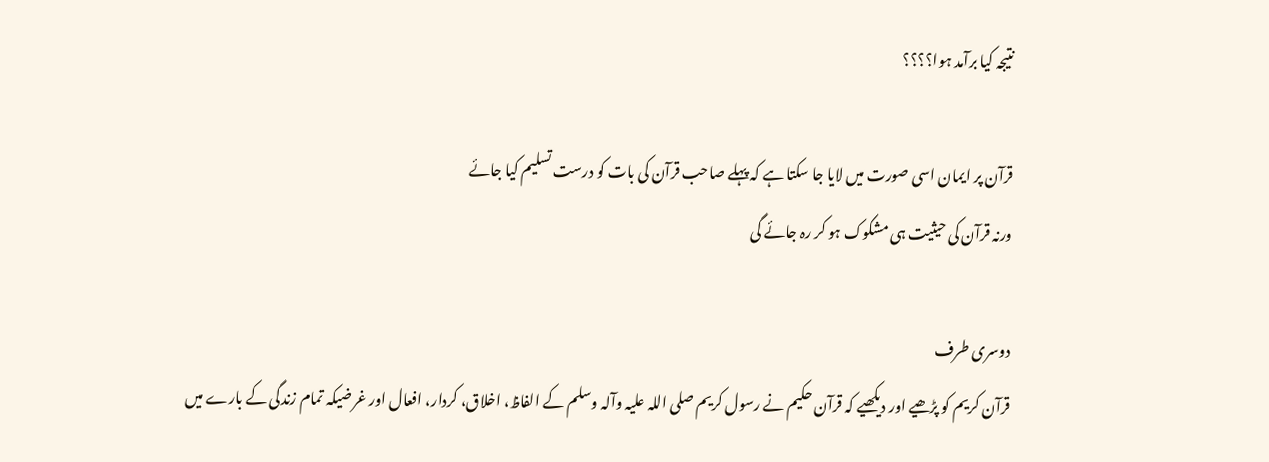نتیجہ کیا برآمد ہوا؟؟؟؟

قرآن پر ایمان اسی صورت میں لایا جا سکتا ہے کہ پہلے صاحب قرآن کی بات کو درست تسلیم کیا جائے
ورنہ قرآن کی حیثیت ہی مشکوک ہو کر رہ جائے گی

دوسری طرف
قرآن کریم کو پڑھیے اور دیکھیے کہ قرآن حکیم نے رسول کریم صلی اللہ علیہ وآلہ وسلم کے الفاظ، اخلاق، کردار، افعال اور غرضیکہ تمام زندگی کے بارے میں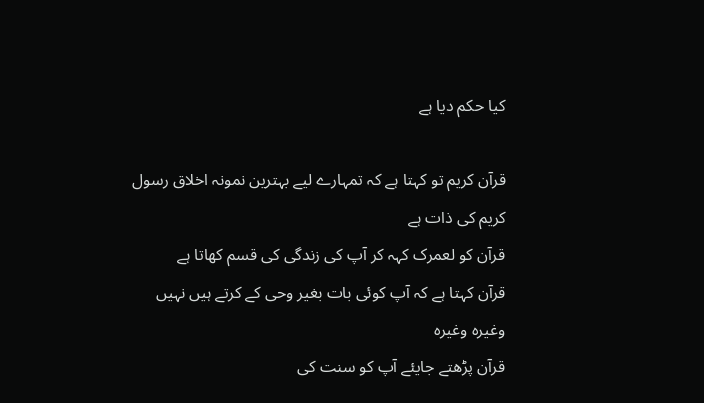کیا حکم دیا ہے

قرآن کریم تو کہتا ہے کہ تمہارے لیے بہترین نمونہ اخلاق رسول کریم کی ذات ہے
قرآن کو لعمرک کہہ کر آپ کی زندگی کی قسم کھاتا ہے
قرآن کہتا ہے کہ آپ کوئی بات بغیر وحی کے کرتے ہیں نہیں
وغیرہ وغیرہ
قرآن پڑھتے جایئے آپ کو سنت کی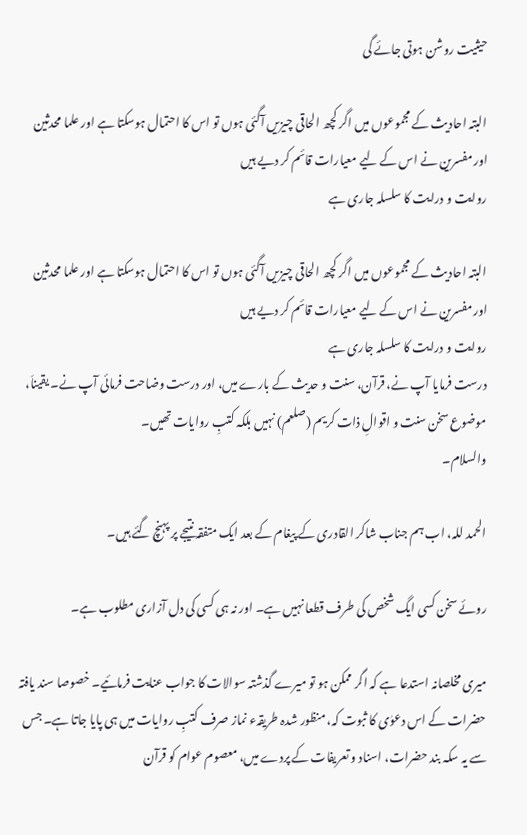حیثیت روشن ہوتی جائے گی

البتہ احادیث کے مجموعوں میں اگر کچھ الحاقی چیزیں آگئی ہوں تو اس کا احتمال ہوسکتا ہے اور علما محدثین اور مفسرین نے اس کے لیے معیارات قائم کر دیے ہیں
روایت و درایت کا سلسلہ جاری ہے

البتہ احادیث کے مجموعوں میں اگر کچھ الحاقی چیزیں آگئی ہوں تو اس کا احتمال ہوسکتا ہے اور علما محدثین اور مفسرین نے اس کے لیے معیارات قائم کر دیے ہیں
روایت و درایت کا سلسلہ جاری ہے
درست فرمایا آپ نے، قرآن، سنت و حدیث کے بارے میں، اور درست وضاحت فرمائی آپ نے۔ یقیناَ، موضوع سخن سنت و اقوالِ ذات کریم (صلعم) نہیں بلکہ کتبِ روایات تھیں۔
والسلام۔

الحمد للہ، اب ہم جناب شاکر القادری کے پیغام کے بعد ایک متفقہ نتیجے پر پہنچ گئے ہیں۔

روئے سخن کسی ایگ شخص کی طرف قطعا نہیں ہے۔ اور نہ ہی کسی کی دل آزاری مطلوب ہے۔

میری مخلصانہ استدعا ہے کہ اگر ممکن ہو تو میرے گذشتہ سوالات کا جواب عنایت فرمائیے۔ خصوصا سند یافتہ حضرات کے اس دعوٰی کا ثبوت کہ، منظور شدہ طریقہء نماز صرف کتبِ روایات میں ہی پایا جاتا ہے۔ جس سے یہ سکہ بند حضرات، اسناد و تعریفات کے پردے میں، معصوم عوام کو قرآن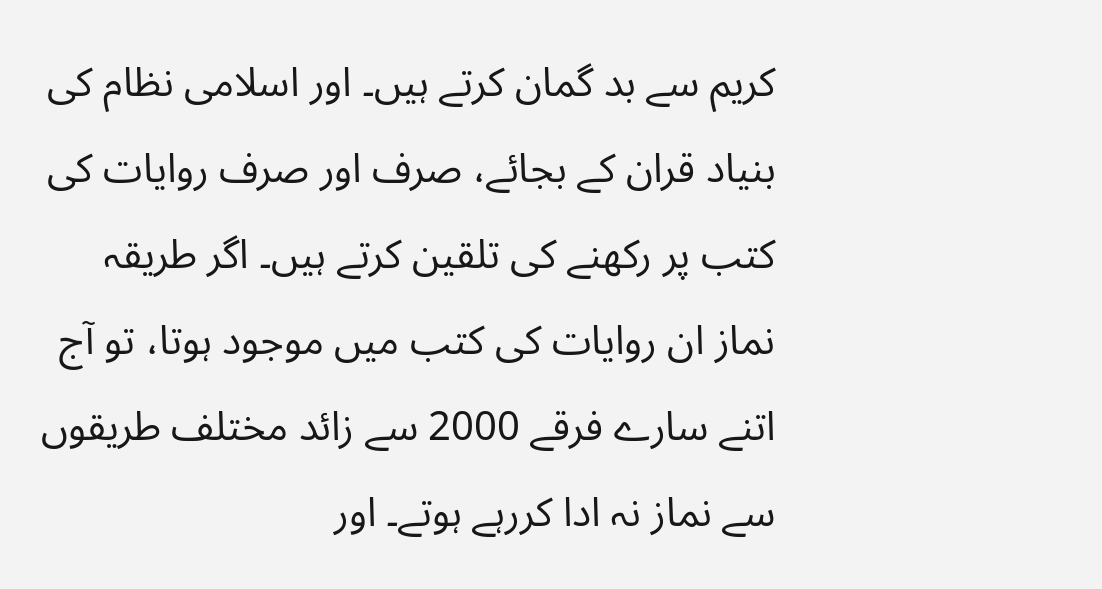کریم سے بد گمان کرتے ہیں۔ اور اسلامی نظام کی بنیاد قران کے بجائے، صرف اور صرف روایات کی کتب پر رکھنے کی تلقین کرتے ہیں۔ اگر طریقہ نماز ان روایات کی کتب میں موجود ہوتا، تو آج اتنے سارے فرقے 2000 سے زائد مختلف طریقوں سے نماز نہ ادا کررہے ہوتے۔ اور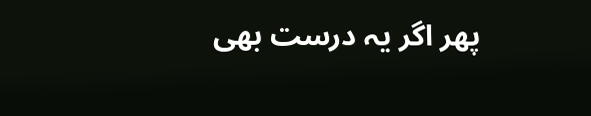پھر اگر یہ درست بھی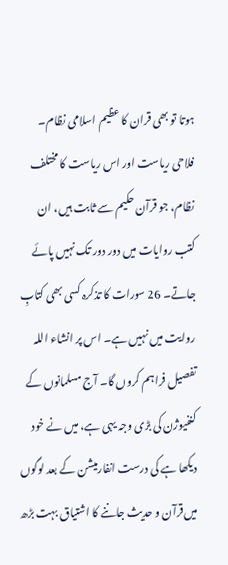ہوتا تو بھی قران کا عظیم اسلامی نظام۔ فلاحی ریاست اور اس ریاست کا مختلف نظام، جو قرآن حکیم سے ثابت ہیں، ان کتب روایات میں دور دور تک نہیں پائے جاتے۔ 26 سورات کا تذکرہ کسی بھی کتابِ روایت میں‌ نہیں ہے۔ اس پر انشاء اللہ تفصیل فراہم کروں گا۔ آج مسلمانوں کے کنفیوژن کی بڑی وجہ یہی ہے، میں نے خود دیکھا ہے کی درست انفارمیشن کے بعد لوگوں میں‌قرآن و حدیث جاننے کا اشتیاق بہت بڑھ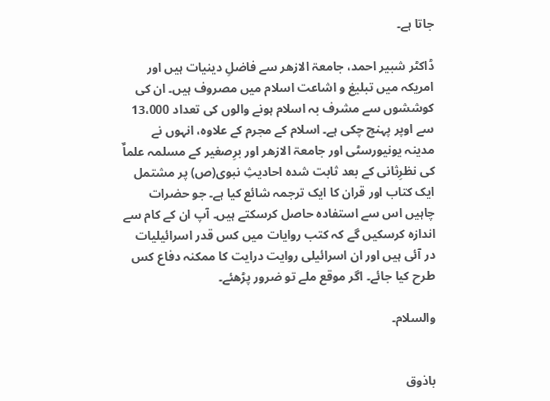جاتا ہے۔

ڈاکٹر شبیر احمد، جامعۃ الازھر سے فاضلِ دینیات ہیں اور امریکہ میں تبلیغ و اشاعت اسلام میں مصروف ہیں۔ ان کی کوششوں سے مشرف بہ اسلام ہونے والوں کی تعداد 13،000 سے اوپر پہنچ چکی ہے۔ اسلام کے مجرم کے علاوہ، انہوں نے مدینہ یونیورسٹی اور جامعۃ الازھر اور برِصغیر کے مسلمہ علماٌ کی نظرِثانی کے بعد ثابت شدہ احادیثِ نبوی(ص) پر مشتمل ایک کتاب اور قران کا ایک ترجمہ شائع کیا ہے۔ جو حضرات چاہیں اس سے استفادہ حاصل کرسکتے ہیں۔ آپ ان کے کام سے اندازہ کرسکیں گے کہ کتب روایات میں کس قدر اسرائیلیات در آئی ہیں اور ان اسرائیلی روایت درایت کا ممکنہ دفاع کس طرح کیا جائے۔ اگر موقع ملے تو ضرور پڑھئے۔

والسلام۔


باذوق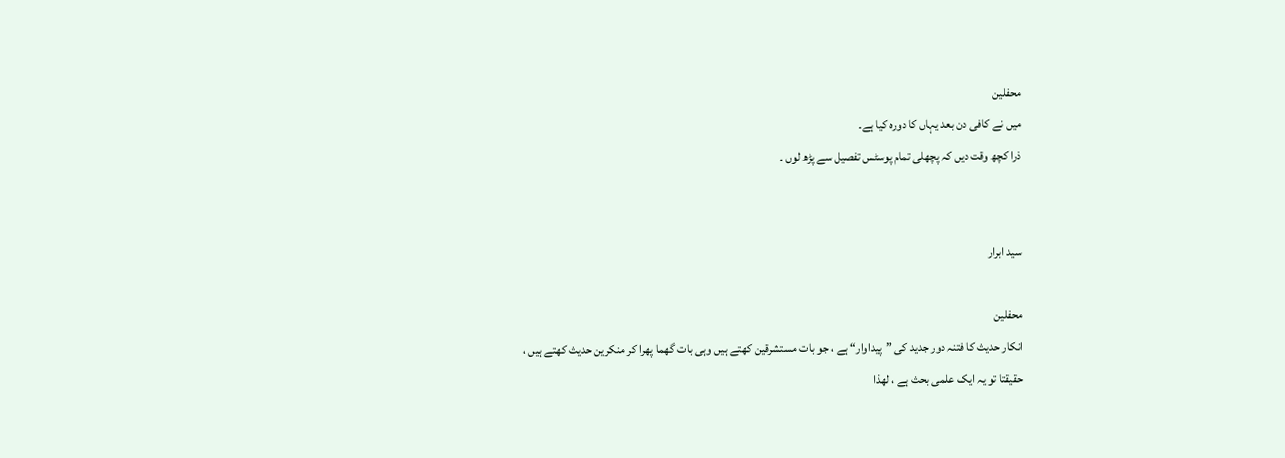محفلین
میں نے کافی دن بعد یہاں‌ کا دورہ کیا ہے۔
ذرا کچھ وقت دیں‌ کہ پچھلی تمام پوسٹس تفصیل سے پڑھ لوں ۔


سید ابرار

محفلین
انکار حدیث کا فتنہ دور جدید کی ”پیداوار“ ہے ، جو بات مستشرقین کھتے ہیں وہی بات گھما پھرا کر منکرین حدیث کھتے ہیں ،
حقیقتا تو یہ ایک علمی بحث ہے ، لھذا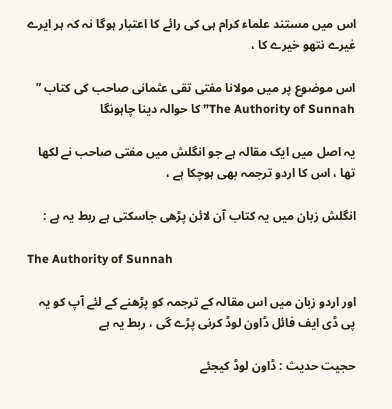اس میں مستند علماء کرام ہی کی رائے کا اعتبار ہوگا نہ کہ ہر ایرے غیرے نتھو خیرے کا ،

اس موضوع پر میں مولانا مفتی تقی عثمانی صاحب کی کتاب ” The Authority of Sunnah” کا حوالہ دینا چاہونگا

یہ اصل میں ایک مقالہ ہے جو انگلش میں مفتی صاحب نے لکھا تھا ، اس کا اردو ترجمہ بھی ہوچکا ہے ،

انگلش زبان میں یہ کتاب آن لائن پڑھی جاسکتی ہے ربط یہ ہے :

The Authority of Sunnah

اور اردو زبان میں اس مقالہ کے ترجمہ کو پڑھنے کے لئے آپ کو یہ پی ڈی ایف فائل ڈاون لوڈ کرنی پڑے گی ، ربط یہ ہے

حجیت حدیث : ڈاون لوڈ کیجئے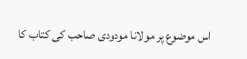اس موضوع پر مولانا مودودی صاحب کی کتاب کا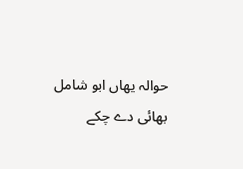حوالہ یھاں ابو شامل بھائی دے چکے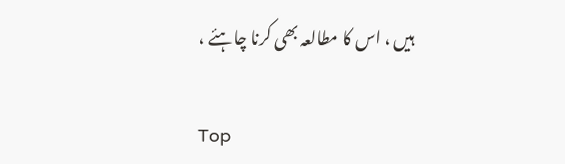ہیں ، اس کا مطالعہ بھی کرنا چاہئے ،

Top